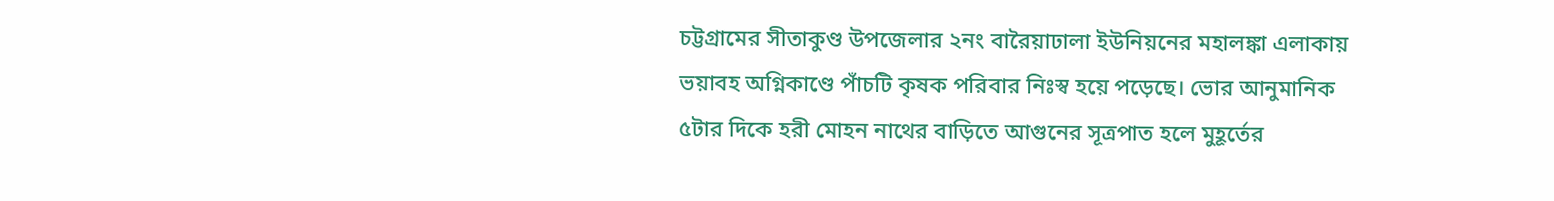চট্টগ্রামের সীতাকুণ্ড উপজেলার ২নং বারৈয়াঢালা ইউনিয়নের মহালঙ্কা এলাকায় ভয়াবহ অগ্নিকাণ্ডে পাঁচটি কৃষক পরিবার নিঃস্ব হয়ে পড়েছে। ভোর আনুমানিক ৫টার দিকে হরী মোহন নাথের বাড়িতে আগুনের সূত্রপাত হলে মুহূর্তের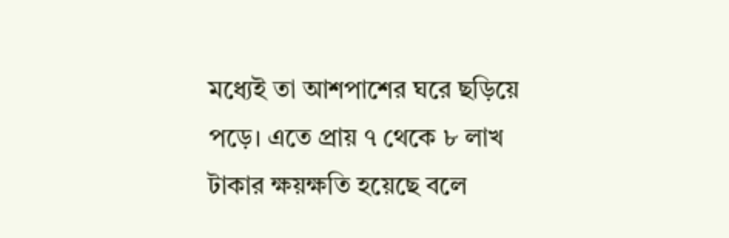মধ্যেই তা আশপাশের ঘরে ছড়িয়ে পড়ে। এতে প্রায় ৭ থেকে ৮ লাখ টাকার ক্ষয়ক্ষতি হয়েছে বলে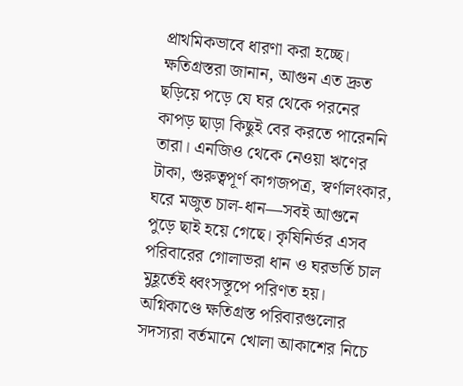প্রাথমিকভাবে ধারণা করা হচ্ছে।
ক্ষতিগ্রস্তরা জানান, আগুন এত দ্রুত ছড়িয়ে পড়ে যে ঘর থেকে পরনের কাপড় ছাড়া কিছুই বের করতে পারেননি তারা। এনজিও থেকে নেওয়া ঋণের টাকা, গুরুত্বপূর্ণ কাগজপত্র, স্বর্ণালংকার, ঘরে মজুত চাল-ধান—সবই আগুনে পুড়ে ছাই হয়ে গেছে। কৃষিনির্ভর এসব পরিবারের গোলাভরা ধান ও ঘরভর্তি চাল মুহূর্তেই ধ্বংসস্তূপে পরিণত হয়।
অগ্নিকাণ্ডে ক্ষতিগ্রস্ত পরিবারগুলোর সদস্যরা বর্তমানে খোলা আকাশের নিচে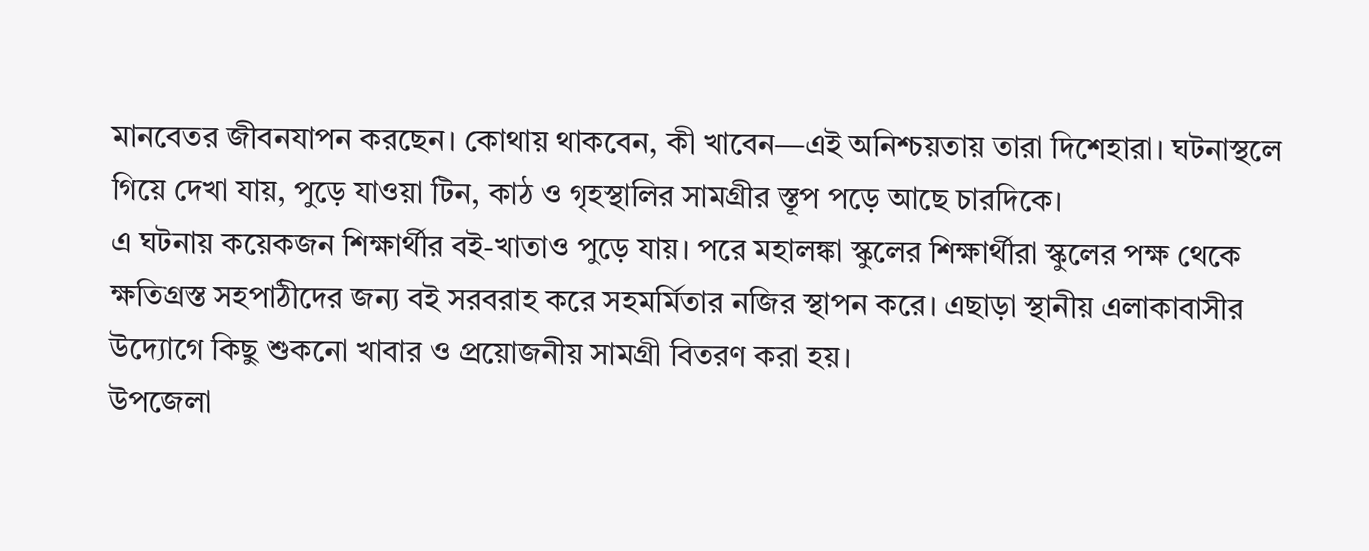মানবেতর জীবনযাপন করছেন। কোথায় থাকবেন, কী খাবেন—এই অনিশ্চয়তায় তারা দিশেহারা। ঘটনাস্থলে গিয়ে দেখা যায়, পুড়ে যাওয়া টিন, কাঠ ও গৃহস্থালির সামগ্রীর স্তূপ পড়ে আছে চারদিকে।
এ ঘটনায় কয়েকজন শিক্ষার্থীর বই-খাতাও পুড়ে যায়। পরে মহালঙ্কা স্কুলের শিক্ষার্থীরা স্কুলের পক্ষ থেকে ক্ষতিগ্রস্ত সহপাঠীদের জন্য বই সরবরাহ করে সহমর্মিতার নজির স্থাপন করে। এছাড়া স্থানীয় এলাকাবাসীর উদ্যোগে কিছু শুকনো খাবার ও প্রয়োজনীয় সামগ্রী বিতরণ করা হয়।
উপজেলা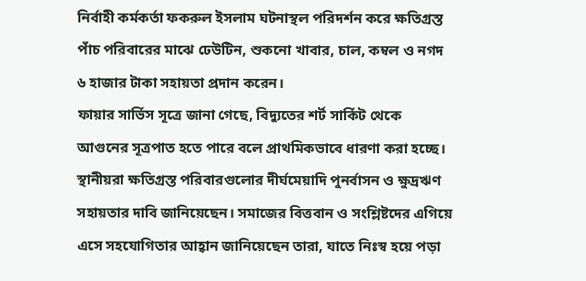নির্বাহী কর্মকর্তা ফকরুল ইসলাম ঘটনাস্থল পরিদর্শন করে ক্ষতিগ্রস্ত পাঁচ পরিবারের মাঝে ঢেউটিন, শুকনো খাবার, চাল, কম্বল ও নগদ ৬ হাজার টাকা সহায়তা প্রদান করেন।
ফায়ার সার্ভিস সূত্রে জানা গেছে, বিদ্যুতের শর্ট সার্কিট থেকে আগুনের সূত্রপাত হতে পারে বলে প্রাথমিকভাবে ধারণা করা হচ্ছে।
স্থানীয়রা ক্ষতিগ্রস্ত পরিবারগুলোর দীর্ঘমেয়াদি পুনর্বাসন ও ক্ষুদ্রঋণ সহায়তার দাবি জানিয়েছেন। সমাজের বিত্তবান ও সংশ্লিষ্টদের এগিয়ে এসে সহযোগিতার আহ্বান জানিয়েছেন তারা, যাতে নিঃস্ব হয়ে পড়া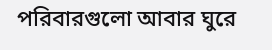পরিবারগুলো আবার ঘুরে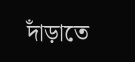দাঁড়াতে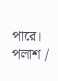পারে।
পলাশ /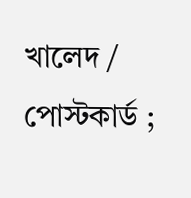খালেদ / পোস্টকার্ড ;